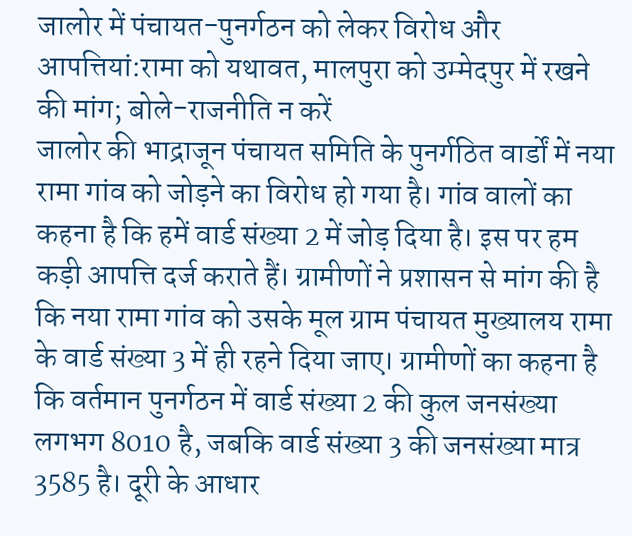जालोर में पंचायत-पुनर्गठन को लेकर विरोध और आपत्तियां:रामा को यथावत, मालपुरा को उम्मेदपुर में रखने की मांग; बोले-राजनीति न करें
जालोर की भाद्राजून पंचायत समिति के पुनर्गठित वार्डों में नया रामा गांव को जोड़ने का विरोध हो गया है। गांव वालों का कहना है कि हमें वार्ड संख्या 2 में जोड़ दिया है। इस पर हम कड़ी आपत्ति दर्ज कराते हैं। ग्रामीणों ने प्रशासन से मांग की है कि नया रामा गांव को उसके मूल ग्राम पंचायत मुख्यालय रामा के वार्ड संख्या 3 में ही रहने दिया जाए। ग्रामीणों का कहना है कि वर्तमान पुनर्गठन में वार्ड संख्या 2 की कुल जनसंख्या लगभग 8010 है, जबकि वार्ड संख्या 3 की जनसंख्या मात्र 3585 है। दूरी के आधार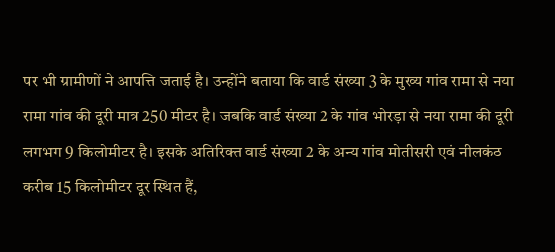पर भी ग्रामीणों ने आपत्ति जताई है। उन्होंने बताया कि वार्ड संख्या 3 के मुख्य गांव रामा से नया रामा गांव की दूरी मात्र 250 मीटर है। जबकि वार्ड संख्या 2 के गांव भोरड़ा से नया रामा की दूरी लगभग 9 किलोमीटर है। इसके अतिरिक्त वार्ड संख्या 2 के अन्य गांव मोतीसरी एवं नीलकंठ करीब 15 किलोमीटर दूर स्थित हैं,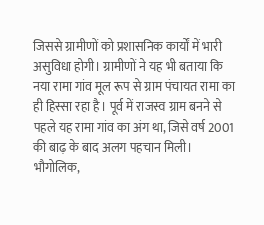जिससे ग्रामीणों को प्रशासनिक कार्यों में भारी असुविधा होगी। ग्रामीणों ने यह भी बताया कि नया रामा गांव मूल रूप से ग्राम पंचायत रामा का ही हिस्सा रहा है। पूर्व में राजस्व ग्राम बनने से पहले यह रामा गांव का अंग था, जिसे वर्ष 2001 की बाढ़ के बाद अलग पहचान मिली। भौगोलिक,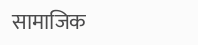सामाजिक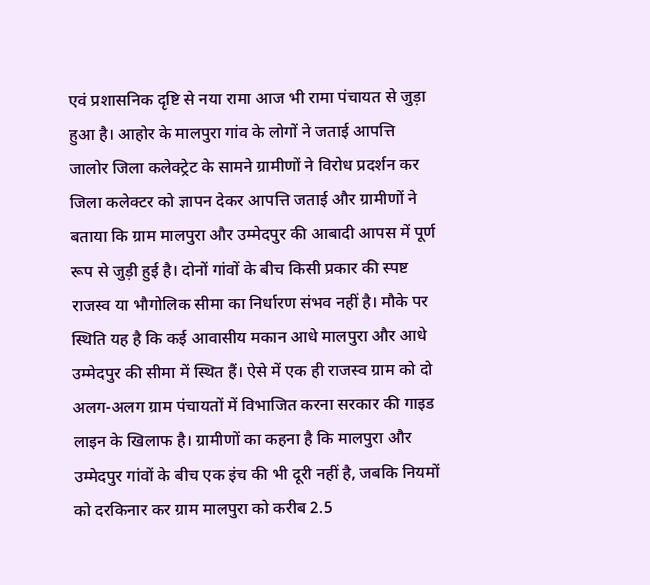एवं प्रशासनिक दृष्टि से नया रामा आज भी रामा पंचायत से जुड़ा हुआ है। आहोर के मालपुरा गांव के लोगों ने जताई आपत्ति जालोर जिला कलेक्ट्रेट के सामने ग्रामीणों ने विरोध प्रदर्शन कर जिला कलेक्टर को ज्ञापन देकर आपत्ति जताई और ग्रामीणों ने बताया कि ग्राम मालपुरा और उम्मेदपुर की आबादी आपस में पूर्ण रूप से जुड़ी हुई है। दोनों गांवों के बीच किसी प्रकार की स्पष्ट राजस्व या भौगोलिक सीमा का निर्धारण संभव नहीं है। मौके पर स्थिति यह है कि कई आवासीय मकान आधे मालपुरा और आधे उम्मेदपुर की सीमा में स्थित हैं। ऐसे में एक ही राजस्व ग्राम को दो अलग-अलग ग्राम पंचायतों में विभाजित करना सरकार की गाइड लाइन के खिलाफ है। ग्रामीणों का कहना है कि मालपुरा और उम्मेदपुर गांवों के बीच एक इंच की भी दूरी नहीं है, जबकि नियमों को दरकिनार कर ग्राम मालपुरा को करीब 2.5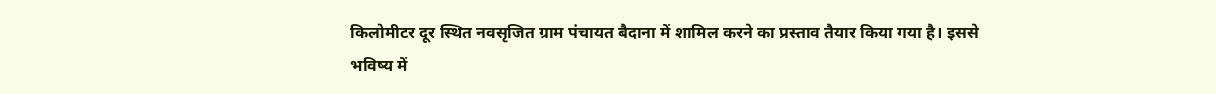किलोमीटर दूर स्थित नवसृजित ग्राम पंचायत बैदाना में शामिल करने का प्रस्ताव तैयार किया गया है। इससे भविष्य में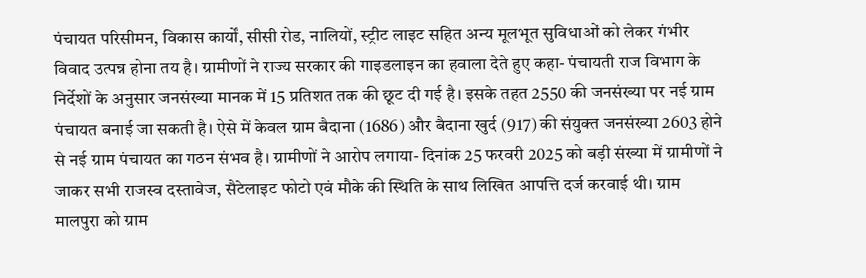पंचायत परिसीमन, विकास कार्यों, सीसी रोड, नालियों, स्ट्रीट लाइट सहित अन्य मूलभूत सुविधाओं को लेकर गंभीर विवाद उत्पन्न होना तय है। ग्रामीणों ने राज्य सरकार की गाइडलाइन का हवाला देते हुए कहा- पंचायती राज विभाग के निर्देशों के अनुसार जनसंख्या मानक में 15 प्रतिशत तक की छूट दी गई है। इसके तहत 2550 की जनसंख्या पर नई ग्राम पंचायत बनाई जा सकती है। ऐसे में केवल ग्राम बैदाना (1686) और बैदाना खुर्द (917) की संयुक्त जनसंख्या 2603 होने से नई ग्राम पंचायत का गठन संभव है। ग्रामीणों ने आरोप लगाया- दिनांक 25 फरवरी 2025 को बड़ी संख्या में ग्रामीणों ने जाकर सभी राजस्व दस्तावेज, सैटेलाइट फोटो एवं मौके की स्थिति के साथ लिखित आपत्ति दर्ज करवाई थी। ग्राम मालपुरा को ग्राम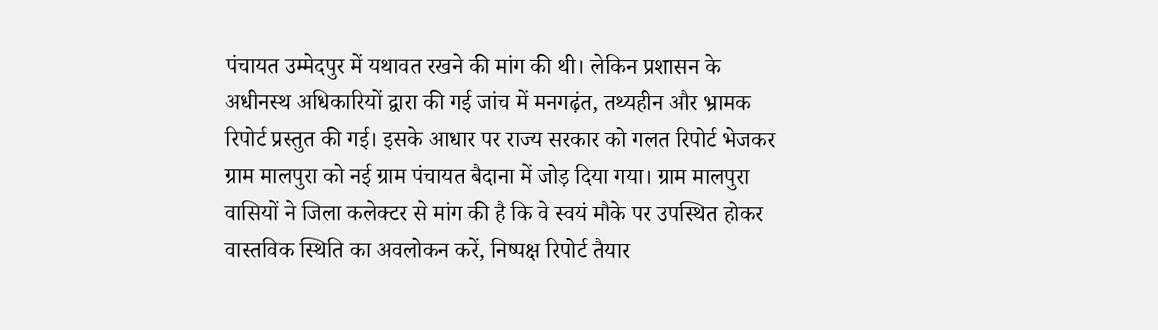पंचायत उम्मेदपुर में यथावत रखने की मांग की थी। लेकिन प्रशासन के अधीनस्थ अधिकारियों द्वारा की गई जांच में मनगढ़ंत, तथ्यहीन और भ्रामक रिपोर्ट प्रस्तुत की गई। इसके आधार पर राज्य सरकार को गलत रिपोर्ट भेजकर ग्राम मालपुरा को नई ग्राम पंचायत बैदाना में जोड़ दिया गया। ग्राम मालपुरा वासियों ने जिला कलेक्टर से मांग की है कि वे स्वयं मौके पर उपस्थित होकर वास्तविक स्थिति का अवलोकन करें, निष्पक्ष रिपोर्ट तैयार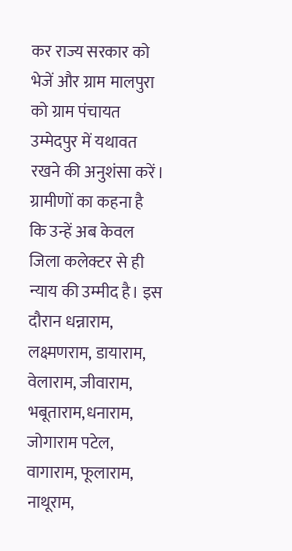कर राज्य सरकार को भेजें और ग्राम मालपुरा को ग्राम पंचायत उम्मेदपुर में यथावत रखने की अनुशंसा करें। ग्रामीणों का कहना है कि उन्हें अब केवल जिला कलेक्टर से ही न्याय की उम्मीद है। इस दौरान धन्नाराम, लक्ष्मणराम, डायाराम, वेलाराम, जीवाराम, भबूताराम,धनाराम, जोगाराम पटेल, वागाराम, फूलाराम, नाथूराम,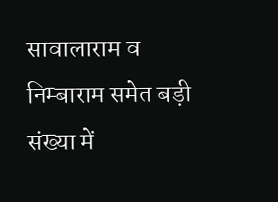सावालाराम व निम्बाराम समेत बड़ी संख्या में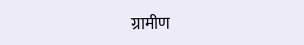ग्रामीण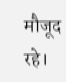मौजूद रहे।